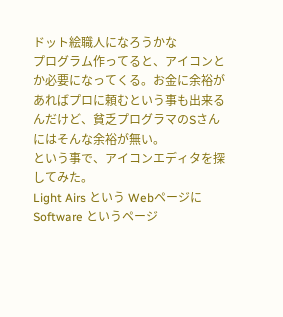ドット絵職人になろうかな
プログラム作ってると、アイコンとか必要になってくる。お金に余裕があればプロに頼むという事も出来るんだけど、貧乏プログラマのSさんにはそんな余裕が無い。
という事で、アイコンエディタを探してみた。
Light Airs という Webページに Software というページ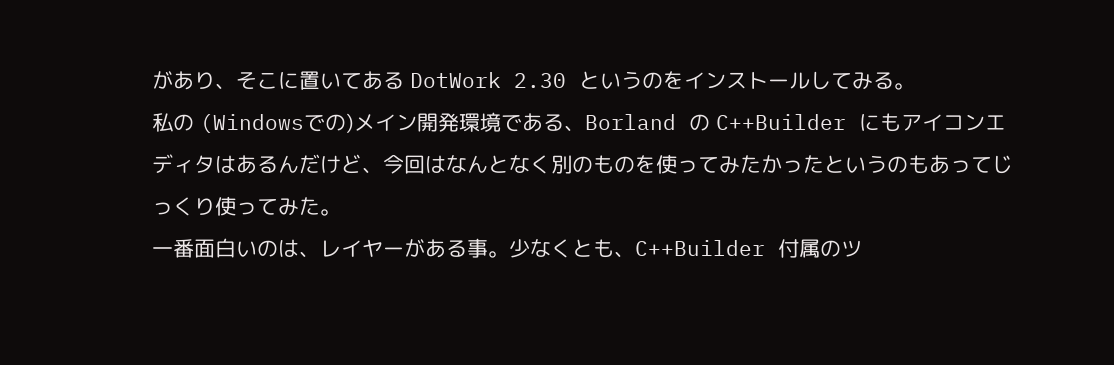があり、そこに置いてある DotWork 2.30 というのをインストールしてみる。
私の (Windowsでの)メイン開発環境である、Borland の C++Builder にもアイコンエディタはあるんだけど、今回はなんとなく別のものを使ってみたかったというのもあってじっくり使ってみた。
一番面白いのは、レイヤーがある事。少なくとも、C++Builder 付属のツ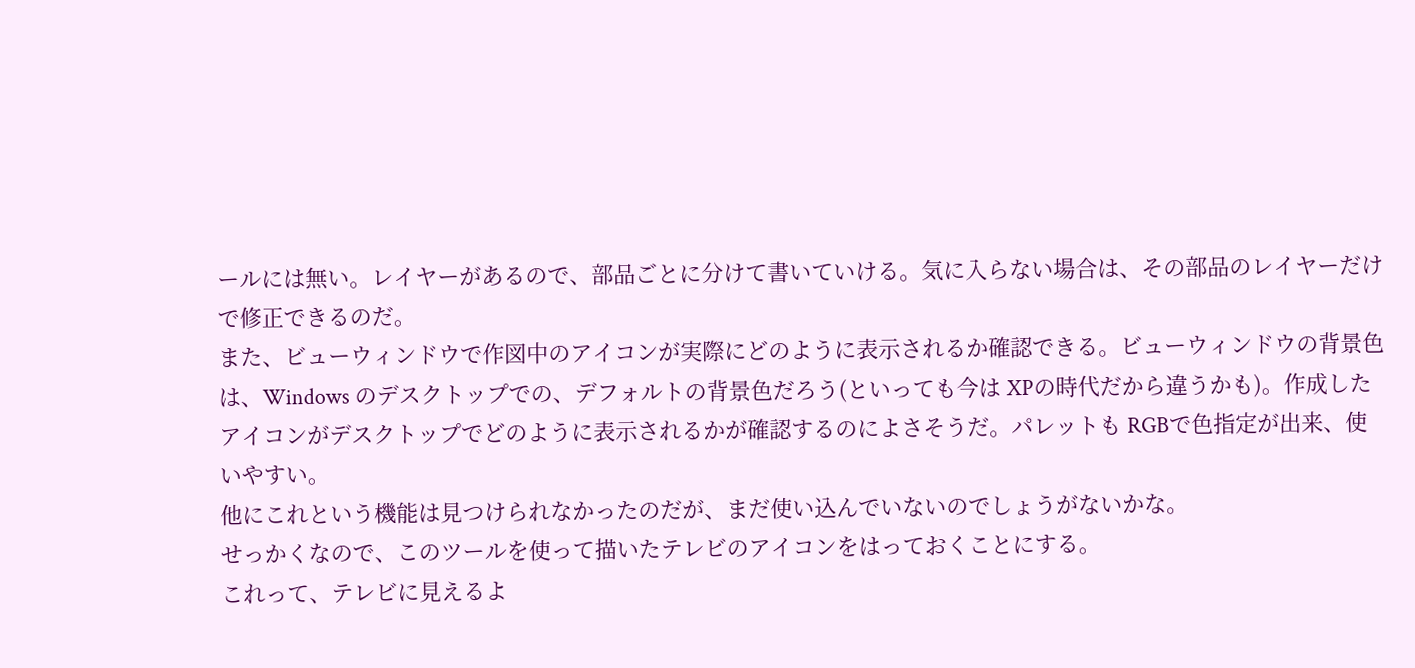ールには無い。レイヤーがあるので、部品ごとに分けて書いていける。気に入らない場合は、その部品のレイヤーだけで修正できるのだ。
また、ビューウィンドウで作図中のアイコンが実際にどのように表示されるか確認できる。ビューウィンドウの背景色は、Windows のデスクトップでの、デフォルトの背景色だろう(といっても今は XPの時代だから違うかも)。作成したアイコンがデスクトップでどのように表示されるかが確認するのによさそうだ。パレットも RGBで色指定が出来、使いやすい。
他にこれという機能は見つけられなかったのだが、まだ使い込んでいないのでしょうがないかな。
せっかくなので、このツールを使って描いたテレビのアイコンをはっておくことにする。
これって、テレビに見えるよ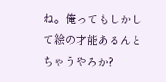ね。俺ってもしかして絵の才能あるんとちゃうやろか?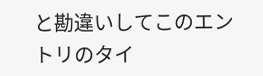と勘違いしてこのエントリのタイ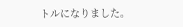トルになりました。